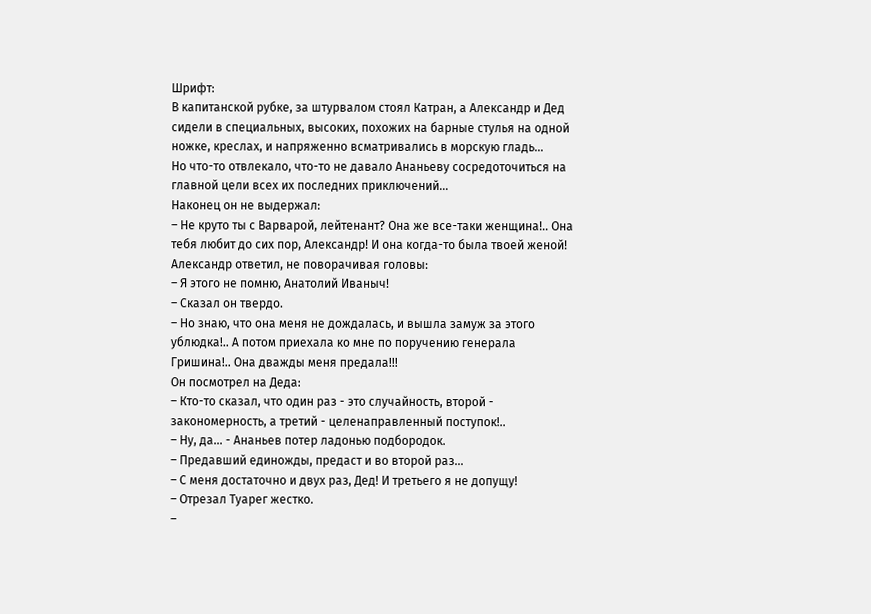Шрифт:
В капитанской рубке, за штурвалом стоял Катран, а Александр и Дед сидели в специальных, высоких, похожих на барные стулья на одной ножке, креслах, и напряженно всматривались в морскую гладь…
Но что-то отвлекало, что-то не давало Ананьеву сосредоточиться на главной цели всех их последних приключений…
Наконец он не выдержал:
– Не круто ты с Варварой, лейтенант? Она же все-таки женщина!.. Она тебя любит до сих пор, Александр! И она когда-то была твоей женой!
Александр ответил, не поворачивая головы:
– Я этого не помню, Анатолий Иваныч!
– Сказал он твердо.
– Но знаю, что она меня не дождалась, и вышла замуж за этого ублюдка!.. А потом приехала ко мне по поручению генерала Гришина!.. Она дважды меня предала!!!
Он посмотрел на Деда:
– Кто-то сказал, что один раз - это случайность, второй - закономерность, а третий - целенаправленный поступок!..
– Ну, да… - Ананьев потер ладонью подбородок.
– Предавший единожды, предаст и во второй раз…
– С меня достаточно и двух раз, Дед! И третьего я не допущу!
– Отрезал Туарег жестко.
–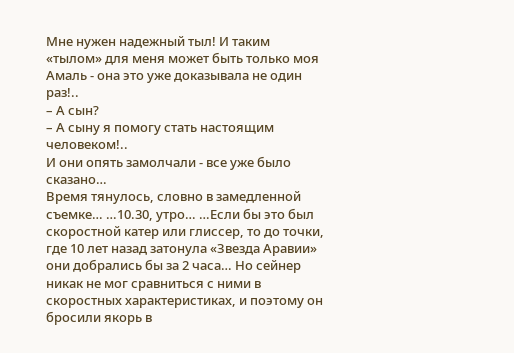Мне нужен надежный тыл! И таким «тылом» для меня может быть только моя Амаль - она это уже доказывала не один раз!..
– А сын?
– А сыну я помогу стать настоящим человеком!..
И они опять замолчали - все уже было сказано…
Время тянулось, словно в замедленной съемке… …10.30, утро… …Если бы это был скоростной катер или глиссер, то до точки, где 10 лет назад затонула «Звезда Аравии» они добрались бы за 2 часа… Но сейнер никак не мог сравниться с ними в скоростных характеристиках, и поэтому он бросили якорь в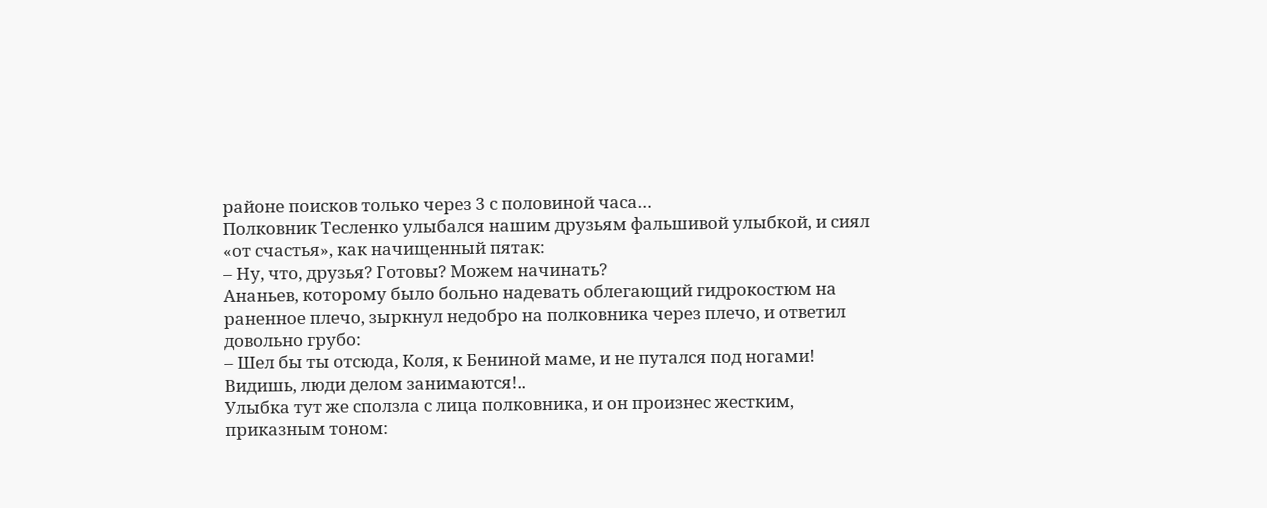районе поисков только через 3 с половиной часа…
Полковник Тесленко улыбался нашим друзьям фальшивой улыбкой, и сиял «от счастья», как начищенный пятак:
– Ну, что, друзья? Готовы? Можем начинать?
Ананьев, которому было больно надевать облегающий гидрокостюм на раненное плечо, зыркнул недобро на полковника через плечо, и ответил довольно грубо:
– Шел бы ты отсюда, Коля, к Бениной маме, и не путался под ногами! Видишь, люди делом занимаются!..
Улыбка тут же сползла с лица полковника, и он произнес жестким, приказным тоном: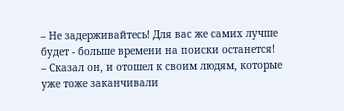– Не задерживайтесь! Для вас же самих лучше будет - больше времени на поиски останется!
– Сказал он, и отошел к своим людям, которые уже тоже заканчивали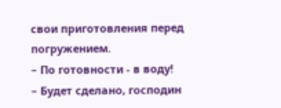свои приготовления перед погружением.
– По готовности - в воду!
– Будет сделано, господин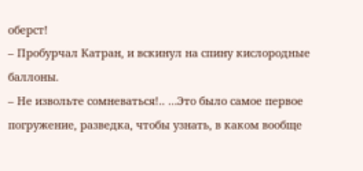оберст!
– Пробурчал Катран, и вскинул на спину кислородные баллоны.
– Не извольте сомневаться!.. …Это было самое первое погружение, разведка, чтобы узнать, в каком вообще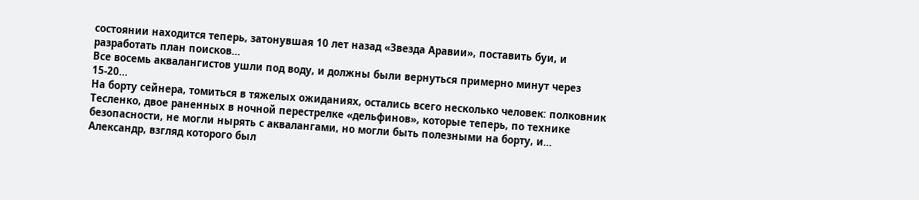состоянии находится теперь, затонувшая 10 лет назад «Звезда Аравии», поставить буи, и разработать план поисков…
Все восемь аквалангистов ушли под воду, и должны были вернуться примерно минут через 15-20…
На борту сейнера, томиться в тяжелых ожиданиях, остались всего несколько человек: полковник Тесленко, двое раненных в ночной перестрелке «дельфинов», которые теперь, по технике безопасности, не могли нырять с аквалангами, но могли быть полезными на борту, и…
Александр, взгляд которого был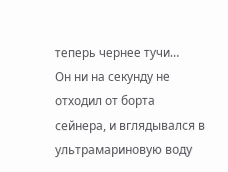теперь чернее тучи…
Он ни на секунду не отходил от борта сейнера, и вглядывался в ультрамариновую воду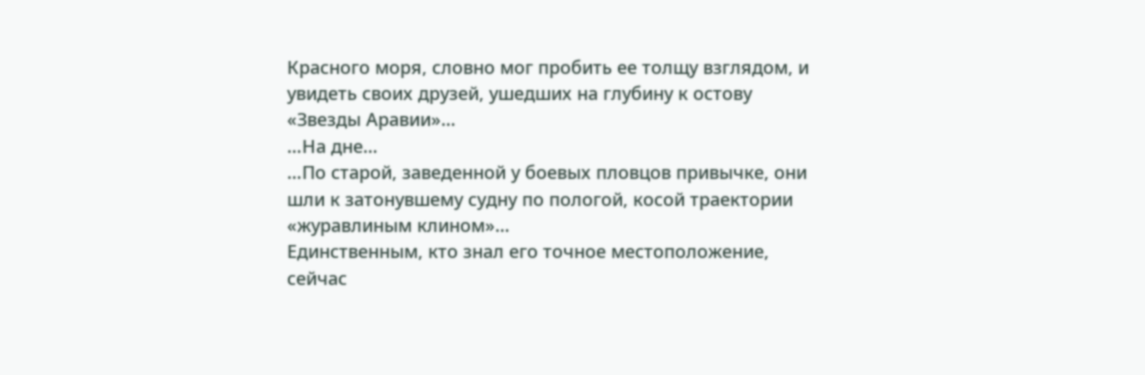Красного моря, словно мог пробить ее толщу взглядом, и увидеть своих друзей, ушедших на глубину к остову «Звезды Аравии»…
…На дне…
…По старой, заведенной у боевых пловцов привычке, они шли к затонувшему судну по пологой, косой траектории «журавлиным клином»…
Единственным, кто знал его точное местоположение, сейчас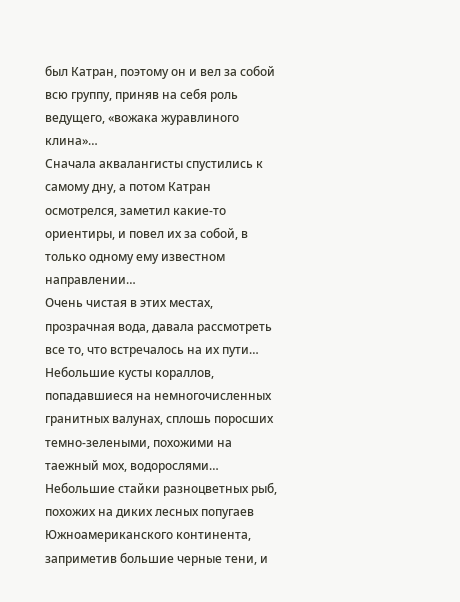был Катран, поэтому он и вел за собой всю группу, приняв на себя роль ведущего, «вожака журавлиного клина»…
Сначала аквалангисты спустились к самому дну, а потом Катран осмотрелся, заметил какие-то ориентиры, и повел их за собой, в только одному ему известном направлении…
Очень чистая в этих местах, прозрачная вода, давала рассмотреть все то, что встречалось на их пути…
Небольшие кусты кораллов, попадавшиеся на немногочисленных гранитных валунах, сплошь поросших темно-зелеными, похожими на таежный мох, водорослями…
Небольшие стайки разноцветных рыб, похожих на диких лесных попугаев Южноамериканского континента, заприметив большие черные тени, и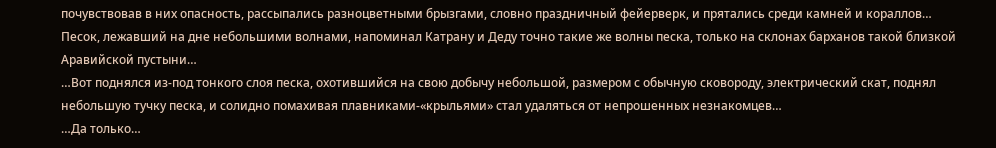почувствовав в них опасность, рассыпались разноцветными брызгами, словно праздничный фейерверк, и прятались среди камней и кораллов…
Песок, лежавший на дне небольшими волнами, напоминал Катрану и Деду точно такие же волны песка, только на склонах барханов такой близкой Аравийской пустыни…
…Вот поднялся из-под тонкого слоя песка, охотившийся на свою добычу небольшой, размером с обычную сковороду, электрический скат, поднял небольшую тучку песка, и солидно помахивая плавниками-«крыльями» стал удаляться от непрошенных незнакомцев…
…Да только…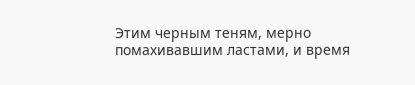Этим черным теням, мерно помахивавшим ластами, и время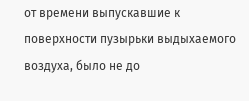от времени выпускавшие к поверхности пузырьки выдыхаемого воздуха, было не до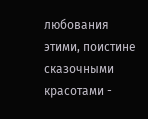любования этими, поистине сказочными красотами -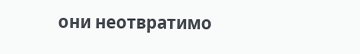они неотвратимо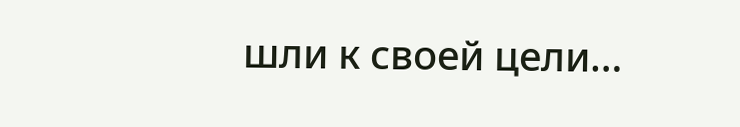шли к своей цели…